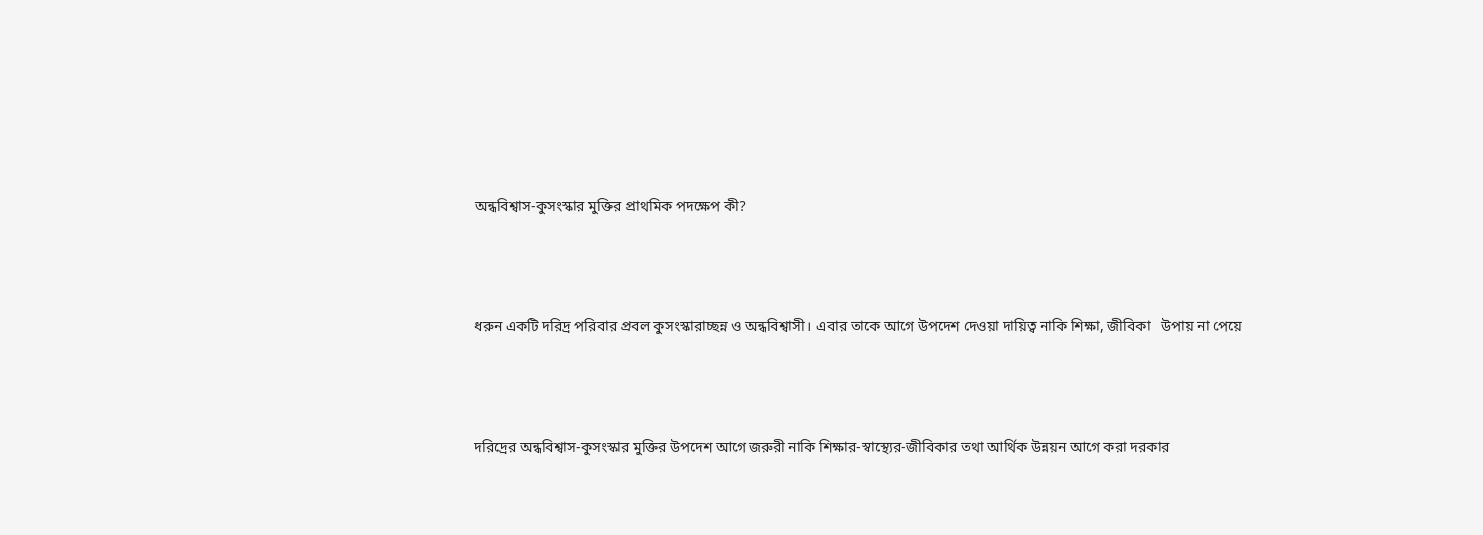অন্ধবিশ্বাস-কুসংস্কার মুক্তির প্রাথমিক পদক্ষেপ কী?



ধরুন একটি দরিদ্র পরিবার প্রবল কুসংস্কারাচ্ছন্ন ও অন্ধবিশ্বাসী। এবার তাকে আগে উপদেশ দেওয়া দায়িত্ব নাকি শিক্ষা, জীবিকা   উপায় না পেয়ে



দরিদ্রের অন্ধবিশ্বাস-কুসংস্কার মুক্তির উপদেশ আগে জরুরী নাকি শিক্ষার-স্বাস্থ্যের-জীবিকার তথা আর্থিক উন্নয়ন আগে করা দরকার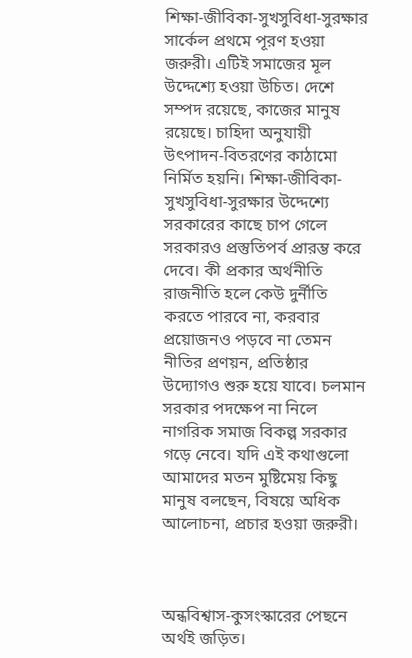শিক্ষা-জীবিকা-সুখসুবিধা-সুরক্ষার সার্কেল প্রথমে পূরণ হওয়া জরুরী। এটিই সমাজের মূল উদ্দেশ্যে হওয়া উচিত। দেশে সম্পদ রয়েছে, কাজের মানুষ রয়েছে। চাহিদা অনুযায়ী উৎপাদন-বিতরণের কাঠামো নির্মিত হয়নি। শিক্ষা-জীবিকা-সুখসুবিধা-সুরক্ষার উদ্দেশ্যে সরকারের কাছে চাপ গেলে সরকারও প্রস্তুতিপর্ব প্রারম্ভ করে দেবে। কী প্রকার অর্থনীতি রাজনীতি হলে কেউ দুর্নীতি করতে পারবে না, করবার প্রয়োজনও পড়বে না তেমন নীতির প্রণয়ন, প্রতিষ্ঠার উদ্যোগও শুরু হয়ে যাবে। চলমান সরকার পদক্ষেপ না নিলে নাগরিক সমাজ বিকল্প সরকার গড়ে নেবে। যদি এই কথাগুলো আমাদের মতন মুষ্টিমেয় কিছু মানুষ বলছেন, বিষয়ে অধিক আলোচনা, প্রচার হওয়া জরুরী।



অন্ধবিশ্বাস-কুসংস্কারের পেছনে অর্থই জড়িত।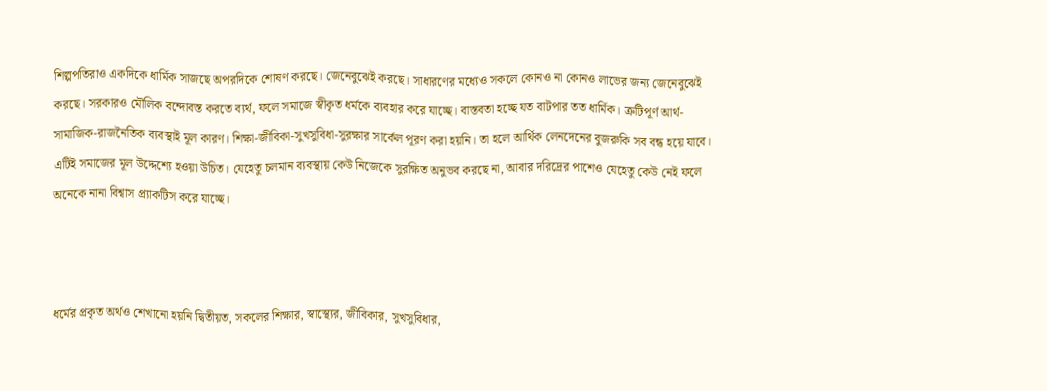শিল্পপতিরাও একদিকে ধার্মিক সাজছে অপরদিকে শোষণ করছে। জেনেবুঝেই করছে। সাধারণের মধ্যেও সকলে কোনও না কোনও লাভের জন্য জেনেবুঝেই করছে। সরকারও মৌলিক বন্দোবস্ত করতে ব্যর্থ, ফলে সমাজে স্বীকৃত ধর্মকে ব্যবহার করে যাচ্ছে। বাস্তবতা হচ্ছে যত বাটপার তত ধার্মিক। ত্রুটিপূর্ণ আর্থ-সামাজিক-রাজনৈতিক ব্যবস্থাই মূল কারণ। শিক্ষা-জীবিকা-সুখসুবিধা-সুরক্ষার সার্কেল পূরণ করা হয়নি। তা হলে আর্থিক লেনদেনের বুজরুকি সব বন্ধ হয়ে যাবে। এটিই সমাজের মূল উদ্দেশ্যে হওয়া উচিত। যেহেতু চলমান ব্যবস্থায় কেউ নিজেকে সুরক্ষিত অনুভব করছে না, আবার দরিদ্রের পাশেও যেহেতু কেউ নেই ফলে অনেকে নানা বিশ্বাস প্র্যাকটিস করে যাচ্ছে।



ধর্মের প্রকৃত অর্থও শেখানো হয়নি দ্বিতীয়ত, সকলের শিক্ষার, স্বাস্থ্যের, জীবিকার, সুখসুবিধার,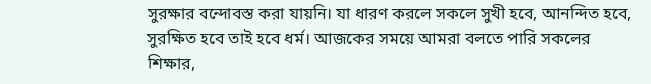সুরক্ষার বন্দোবস্ত করা যায়নি। যা ধারণ করলে সকলে সুখী হবে, আনন্দিত হবে, সুরক্ষিত হবে তাই হবে ধর্ম। আজকের সময়ে আমরা বলতে পারি সকলের শিক্ষার,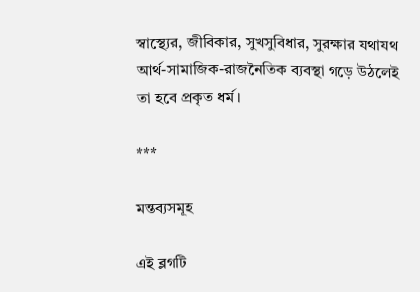স্বাস্থ্যের, জীবিকার, সুখসুবিধার, সুরক্ষার যথাযথ আর্থ-সামাজিক-রাজনৈতিক ব্যবস্থা গড়ে উঠলেই তা হবে প্রকৃত ধর্ম।

***

মন্তব্যসমূহ

এই ব্লগটি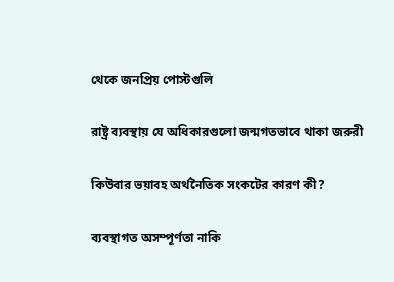থেকে জনপ্রিয় পোস্টগুলি

রাষ্ট্র ব্যবস্থায় যে অধিকারগুলো জন্মগতভাবে থাকা জরুরী

কিউবার ভয়াবহ অর্থনৈতিক সংকটের কারণ কী?

ব্যবস্থাগত অসম্পূর্ণতা নাকি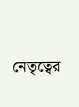নেতৃত্বের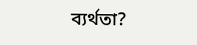ব্যর্থতা?